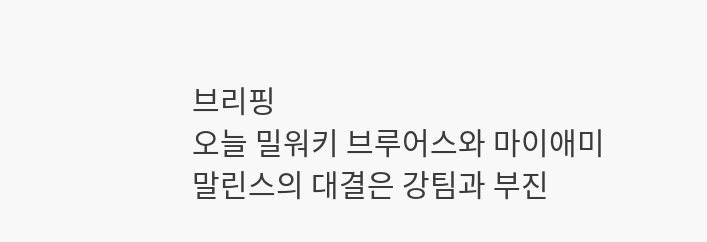브리핑
오늘 밀워키 브루어스와 마이애미 말린스의 대결은 강팀과 부진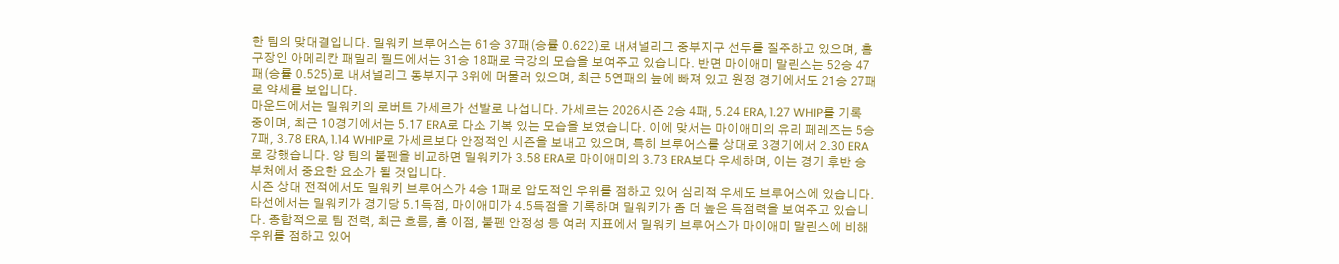한 팀의 맞대결입니다. 밀워키 브루어스는 61승 37패(승률 0.622)로 내셔널리그 중부지구 선두를 질주하고 있으며, 홈구장인 아메리칸 패밀리 필드에서는 31승 18패로 극강의 모습을 보여주고 있습니다. 반면 마이애미 말린스는 52승 47패(승률 0.525)로 내셔널리그 동부지구 3위에 머물러 있으며, 최근 5연패의 늪에 빠져 있고 원정 경기에서도 21승 27패로 약세를 보입니다.
마운드에서는 밀워키의 로버트 가세르가 선발로 나섭니다. 가세르는 2026시즌 2승 4패, 5.24 ERA, 1.27 WHIP를 기록 중이며, 최근 10경기에서는 5.17 ERA로 다소 기복 있는 모습을 보였습니다. 이에 맞서는 마이애미의 유리 페레즈는 5승 7패, 3.78 ERA, 1.14 WHIP로 가세르보다 안정적인 시즌을 보내고 있으며, 특히 브루어스를 상대로 3경기에서 2.30 ERA로 강했습니다. 양 팀의 불펜을 비교하면 밀워키가 3.58 ERA로 마이애미의 3.73 ERA보다 우세하며, 이는 경기 후반 승부처에서 중요한 요소가 될 것입니다.
시즌 상대 전적에서도 밀워키 브루어스가 4승 1패로 압도적인 우위를 점하고 있어 심리적 우세도 브루어스에 있습니다. 타선에서는 밀워키가 경기당 5.1득점, 마이애미가 4.5득점을 기록하며 밀워키가 좀 더 높은 득점력을 보여주고 있습니다. 종합적으로 팀 전력, 최근 흐름, 홈 이점, 불펜 안정성 등 여러 지표에서 밀워키 브루어스가 마이애미 말린스에 비해 우위를 점하고 있어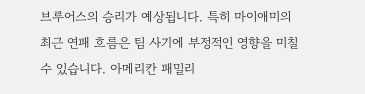브루어스의 승리가 예상됩니다. 특히 마이애미의 최근 연패 흐름은 팀 사기에 부정적인 영향을 미칠 수 있습니다. 아메리칸 패밀리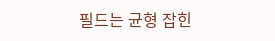필드는 균형 잡힌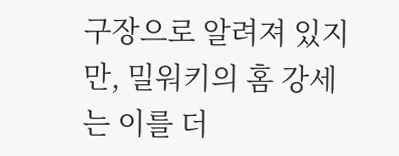구장으로 알려져 있지만, 밀워키의 홈 강세는 이를 더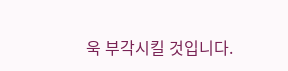욱 부각시킬 것입니다.